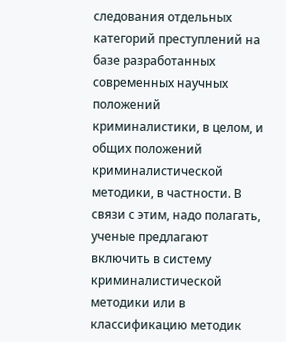следования отдельных категорий преступлений на базе разработанных современных научных положений криминалистики, в целом, и общих положений криминалистической методики, в частности. В связи с этим, надо полагать, ученые предлагают включить в систему криминалистической методики или в классификацию методик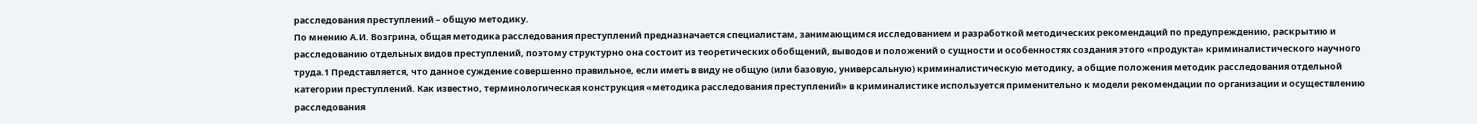расследования преступлений – общую методику.
По мнению А.И. Возгрина, общая методика расследования преступлений предназначается специалистам, занимающимся исследованием и разработкой методических рекомендаций по предупреждению, раскрытию и расследованию отдельных видов преступлений, поэтому структурно она состоит из теоретических обобщений, выводов и положений о сущности и особенностях создания этого «продукта» криминалистического научного труда.1 Представляется, что данное суждение совершенно правильное, если иметь в виду не общую (или базовую, универсальную) криминалистическую методику, а общие положения методик расследования отдельной категории преступлений. Как известно, терминологическая конструкция «методика расследования преступлений» в криминалистике используется применительно к модели рекомендации по организации и осуществлению расследования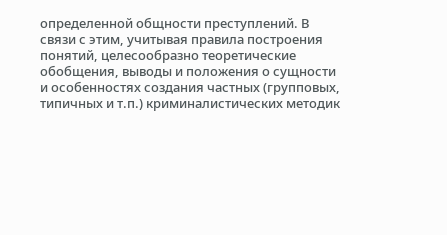определенной общности преступлений. В связи с этим, учитывая правила построения понятий, целесообразно теоретические обобщения, выводы и положения о сущности и особенностях создания частных (групповых, типичных и т.п.) криминалистических методик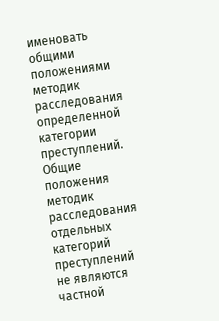именовать общими положениями методик расследования определенной категории преступлений.
Общие положения методик расследования отдельных категорий преступлений не являются частной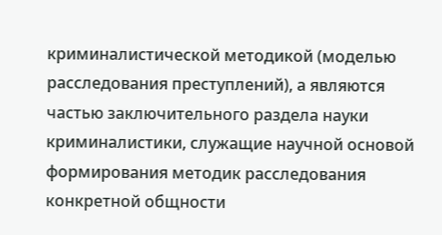криминалистической методикой (моделью расследования преступлений), а являются частью заключительного раздела науки криминалистики, служащие научной основой формирования методик расследования конкретной общности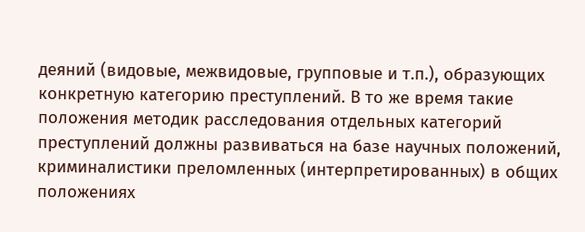деяний (видовые, межвидовые, групповые и т.п.), образующих конкретную категорию преступлений. В то же время такие положения методик расследования отдельных категорий преступлений должны развиваться на базе научных положений, криминалистики преломленных (интерпретированных) в общих положениях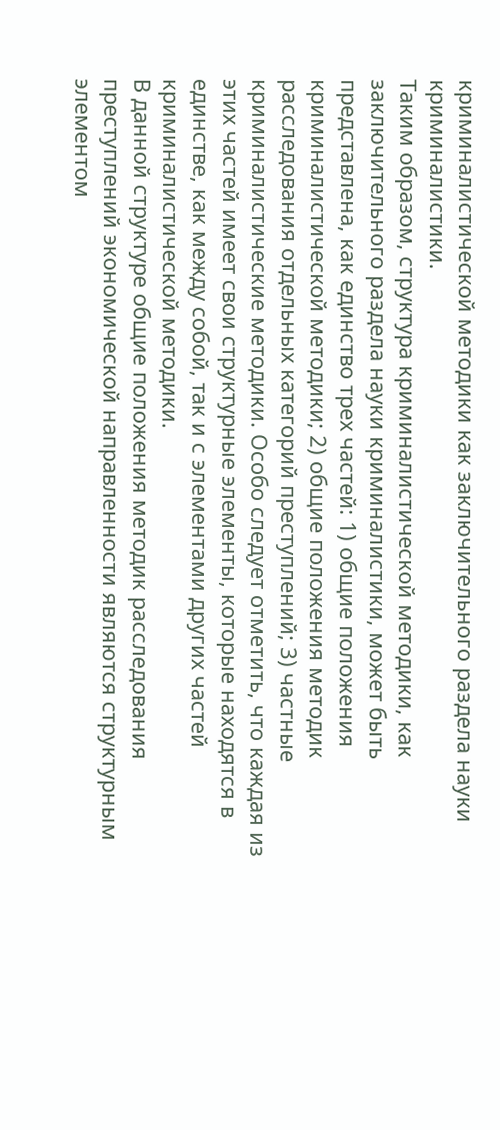криминалистической методики как заключительного раздела науки криминалистики.
Таким образом, структура криминалистической методики, как заключительного раздела науки криминалистики, может быть представлена, как единство трех частей: 1) общие положения криминалистической методики; 2) общие положения методик расследования отдельных категорий преступлений; 3) частные криминалистические методики. Особо следует отметить, что каждая из этих частей имеет свои структурные элементы, которые находятся в единстве, как между собой, так и с элементами других частей криминалистической методики.
В данной структуре общие положения методик расследования преступлений экономической направленности являются структурным элементом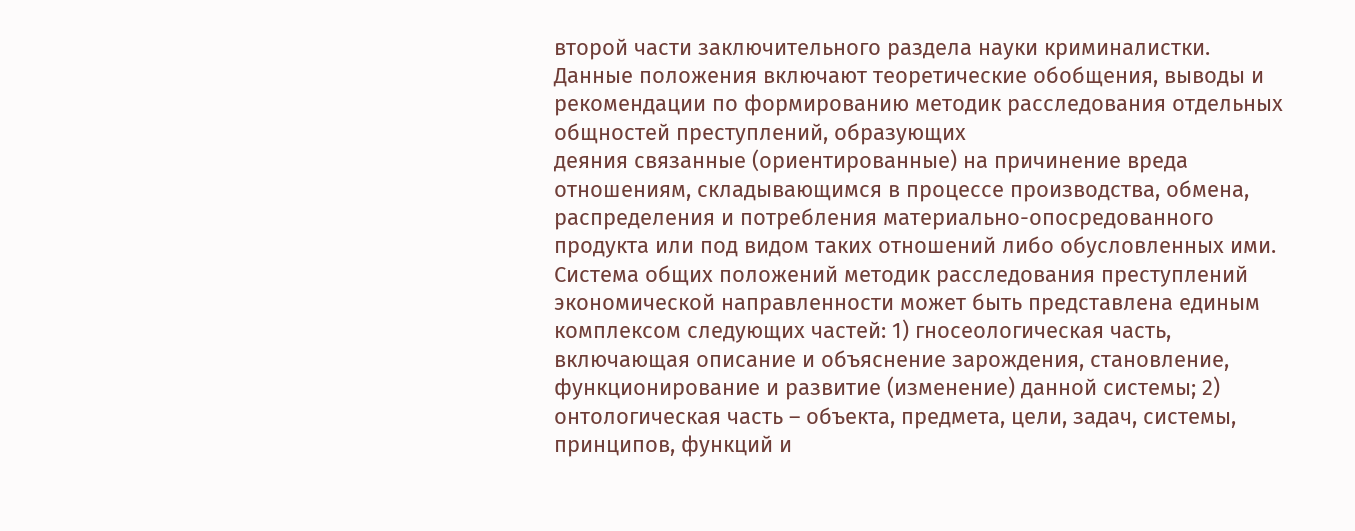второй части заключительного раздела науки криминалистки. Данные положения включают теоретические обобщения, выводы и рекомендации по формированию методик расследования отдельных общностей преступлений, образующих
деяния связанные (ориентированные) на причинение вреда отношениям, складывающимся в процессе производства, обмена, распределения и потребления материально-опосредованного продукта или под видом таких отношений либо обусловленных ими.
Система общих положений методик расследования преступлений экономической направленности может быть представлена единым комплексом следующих частей: 1) гносеологическая часть, включающая описание и объяснение зарождения, становление, функционирование и развитие (изменение) данной системы; 2) онтологическая часть – объекта, предмета, цели, задач, системы, принципов, функций и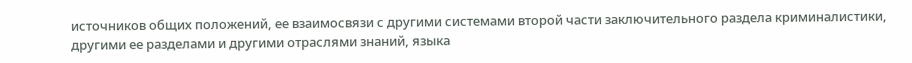источников общих положений, ее взаимосвязи с другими системами второй части заключительного раздела криминалистики, другими ее разделами и другими отраслями знаний, языка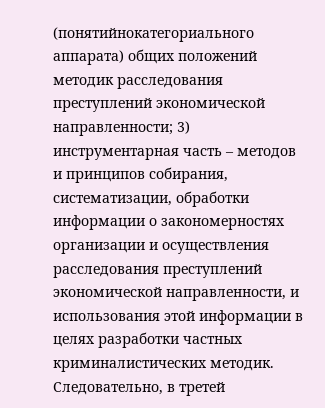(понятийнокатегориального аппарата) общих положений методик расследования преступлений экономической направленности; 3) инструментарная часть – методов и принципов собирания, систематизации, обработки информации о закономерностях организации и осуществления расследования преступлений экономической направленности, и использования этой информации в целях разработки частных криминалистических методик. Следовательно, в третей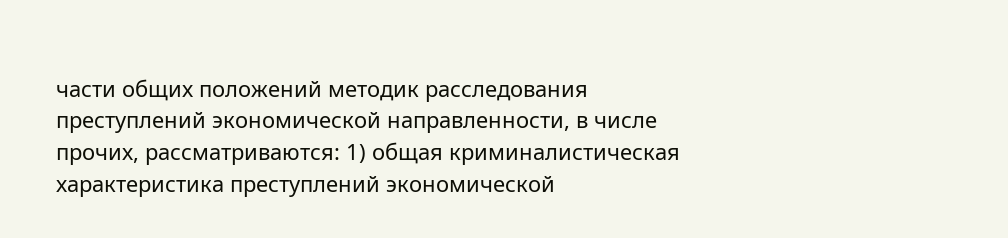части общих положений методик расследования преступлений экономической направленности, в числе прочих, рассматриваются: 1) общая криминалистическая характеристика преступлений экономической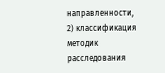направленности, 2) классификация методик расследования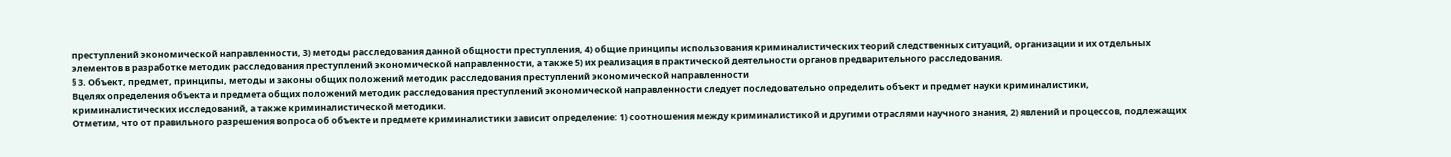преступлений экономической направленности, 3) методы расследования данной общности преступления, 4) общие принципы использования криминалистических теорий следственных ситуаций, организации и их отдельных элементов в разработке методик расследования преступлений экономической направленности, а также 5) их реализация в практической деятельности органов предварительного расследования.
§ 3. Объект, предмет, принципы, методы и законы общих положений методик расследования преступлений экономической направленности
Вцелях определения объекта и предмета общих положений методик расследования преступлений экономической направленности следует последовательно определить объект и предмет науки криминалистики, криминалистических исследований, а также криминалистической методики.
Отметим, что от правильного разрешения вопроса об объекте и предмете криминалистики зависит определение: 1) соотношения между криминалистикой и другими отраслями научного знания, 2) явлений и процессов, подлежащих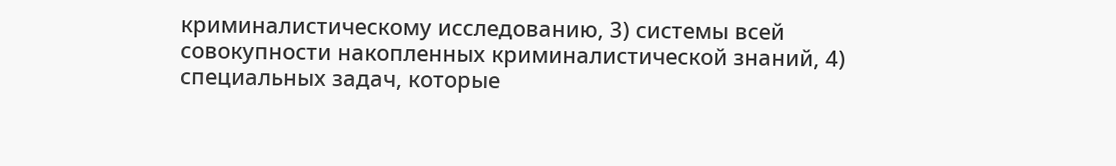криминалистическому исследованию, 3) системы всей совокупности накопленных криминалистической знаний, 4) специальных задач, которые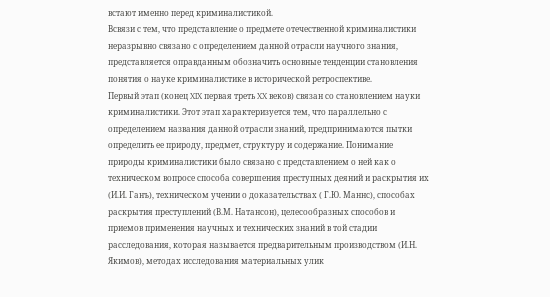встают именно перед криминалистикой.
Всвязи с тем, что представление о предмете отечественной криминалистики неразрывно связано с определением данной отрасли научного знания,
представляется оправданным обозначить основные тенденции становления понятия о науке криминалистике в исторической ретроспективе.
Первый этап (конец XIX первая треть XX веков) связан со становлением науки криминалистики. Этот этап характеризуется тем, что параллельно с определением названия данной отрасли знаний, предпринимаются пытки определить ее природу, предмет, структуру и содержание. Понимание природы криминалистики было связано с представлением о ней как о техническом вопросе способа совершения преступных деяний и раскрытия их (И.И. Ганъ), техническом учении о доказательствах ( Г.Ю. Маннс), способах раскрытия преступлений (В.М. Натансон), целесообразных способов и приемов применения научных и технических знаний в той стадии расследования, которая называется предварительным производством (И.Н. Якимов), методах исследования материальных улик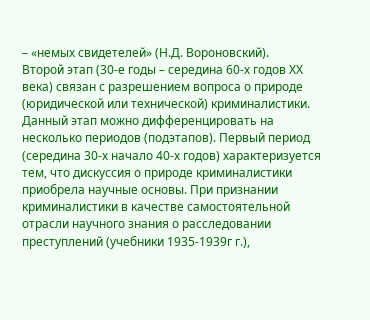– «немых свидетелей» (Н.Д. Вороновский).
Второй этап (30-е годы – середина 60-х годов ХХ века) связан с разрешением вопроса о природе (юридической или технической) криминалистики. Данный этап можно дифференцировать на несколько периодов (подэтапов). Первый период (середина 30-х начало 40-х годов) характеризуется тем, что дискуссия о природе криминалистики приобрела научные основы. При признании криминалистики в качестве самостоятельной отрасли научного знания о расследовании преступлений (учебники 1935-1939г г.),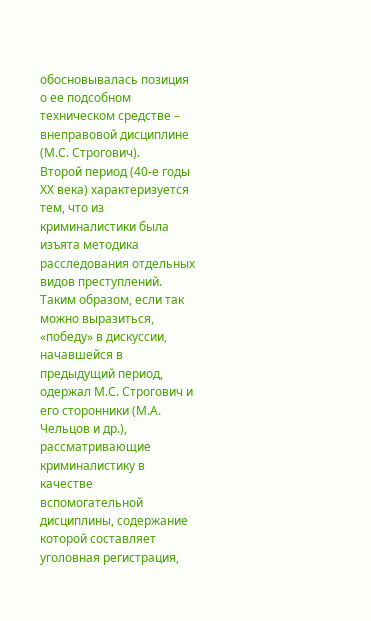обосновывалась позиция о ее подсобном техническом средстве – внеправовой дисциплине (М.С. Строгович).
Второй период (40-е годы ХХ века) характеризуется тем, что из криминалистики была изъята методика расследования отдельных видов преступлений. Таким образом, если так можно выразиться, «победу» в дискуссии, начавшейся в предыдущий период, одержал М.С. Строгович и его сторонники (М.А. Чельцов и др.), рассматривающие криминалистику в качестве вспомогательной дисциплины, содержание которой составляет уголовная регистрация,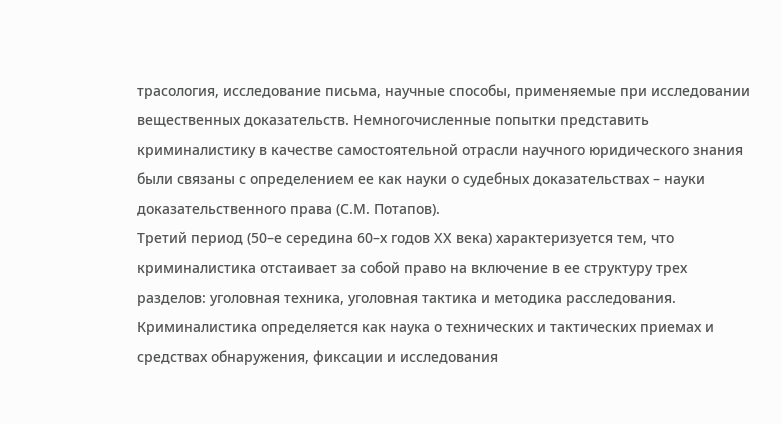трасология, исследование письма, научные способы, применяемые при исследовании вещественных доказательств. Немногочисленные попытки представить криминалистику в качестве самостоятельной отрасли научного юридического знания были связаны с определением ее как науки о судебных доказательствах – науки доказательственного права (С.М. Потапов).
Третий период (50–е середина 60–х годов ХХ века) характеризуется тем, что криминалистика отстаивает за собой право на включение в ее структуру трех разделов: уголовная техника, уголовная тактика и методика расследования. Криминалистика определяется как наука о технических и тактических приемах и средствах обнаружения, фиксации и исследования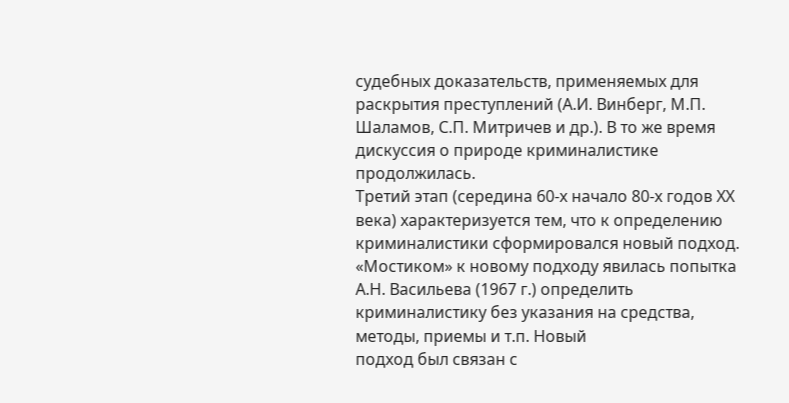судебных доказательств, применяемых для раскрытия преступлений (А.И. Винберг, М.П. Шаламов, С.П. Митричев и др.). В то же время дискуссия о природе криминалистике продолжилась.
Третий этап (середина 60-х начало 80-х годов ХХ века) характеризуется тем, что к определению криминалистики сформировался новый подход. «Мостиком» к новому подходу явилась попытка А.Н. Васильева (1967 г.) определить криминалистику без указания на средства, методы, приемы и т.п. Новый
подход был связан с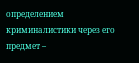определением криминалистики через его предмет –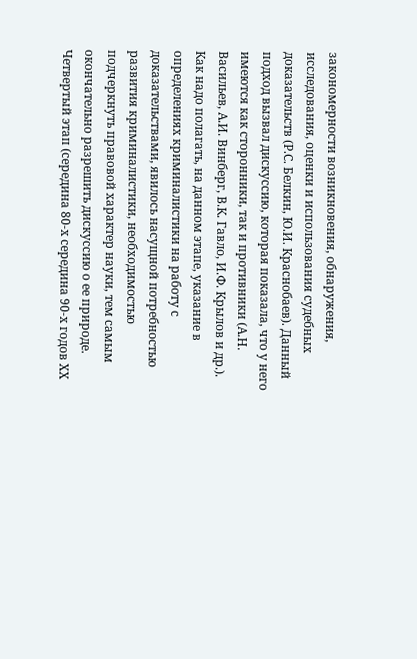закономерности возникновения, обнаружения, исследования, оценки и использования судебных доказательств (Р.С. Белкин, Ю.И. Краснобаев). Данный подход вызвал дискуссию, которая показала, что у него имеются как сторонники, так и противники (А.Н. Васильев, А.И. Винберг, В.К. Гавло, И.Ф. Крылов и др.). Как надо полагать, на данном этапе, указание в определениях криминалистики на работу с доказательствами, явилось насущной потребностью развития криминалистики, необходимостью подчеркнуть правовой характер науки, тем самым окончательно разрешить дискуссию о ее природе.
Четвертый этап (середина 80-х середина 90-х годов ХХ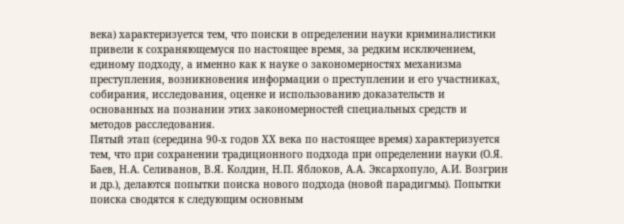века) характеризуется тем, что поиски в определении науки криминалистики привели к сохраняющемуся по настоящее время, за редким исключением, единому подходу, а именно как к науке о закономерностях механизма преступления, возникновения информации о преступлении и его участниках, собирания, исследования, оценке и использованию доказательств и основанных на познании этих закономерностей специальных средств и методов расследования.
Пятый этап (середина 90-х годов ХХ века по настоящее время) характеризуется тем, что при сохранении традиционного подхода при определении науки (О.Я. Баев, Н.А. Селиванов, В.Я. Колдин, Н.П. Яблоков, А.А. Эксархопуло, А.И. Возгрин и др.), делаются попытки поиска нового подхода (новой парадигмы). Попытки поиска сводятся к следующим основным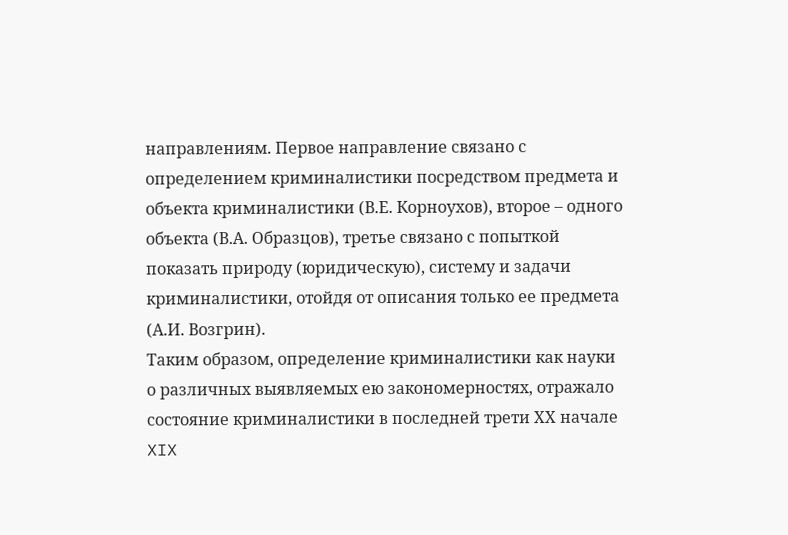направлениям. Первое направление связано с определением криминалистики посредством предмета и объекта криминалистики (В.Е. Корноухов), второе – одного объекта (В.А. Образцов), третье связано с попыткой показать природу (юридическую), систему и задачи криминалистики, отойдя от описания только ее предмета (А.И. Возгрин).
Таким образом, определение криминалистики как науки о различных выявляемых ею закономерностях, отражало состояние криминалистики в последней трети ХХ начале XIX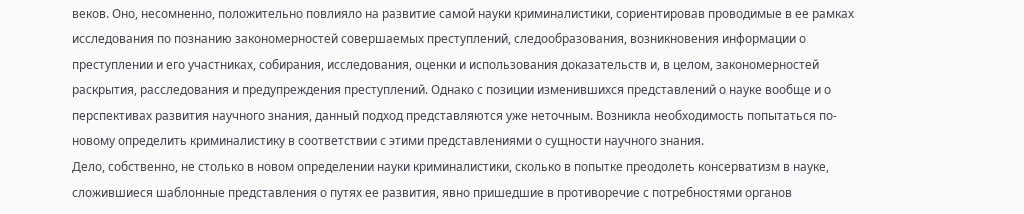веков. Оно, несомненно, положительно повлияло на развитие самой науки криминалистики, сориентировав проводимые в ее рамках исследования по познанию закономерностей совершаемых преступлений, следообразования, возникновения информации о преступлении и его участниках, собирания, исследования, оценки и использования доказательств и, в целом, закономерностей раскрытия, расследования и предупреждения преступлений. Однако с позиции изменившихся представлений о науке вообще и о перспективах развития научного знания, данный подход представляются уже неточным. Возникла необходимость попытаться по-новому определить криминалистику в соответствии с этими представлениями о сущности научного знания.
Дело, собственно, не столько в новом определении науки криминалистики, сколько в попытке преодолеть консерватизм в науке, сложившиеся шаблонные представления о путях ее развития, явно пришедшие в противоречие с потребностями органов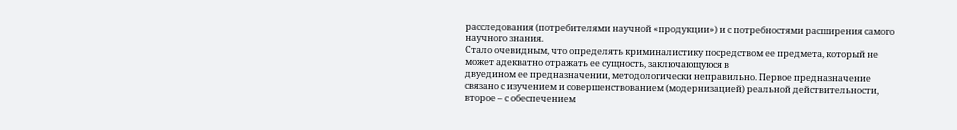расследования (потребителями научной «продукции») и с потребностями расширения самого научного знания.
Стало очевидным, что определять криминалистику посредством ее предмета, который не может адекватно отражать ее сущность, заключающуюся в
двуедином ее предназначении, методологически неправильно. Первое предназначение связано с изучением и совершенствованием (модернизацией) реальной действительности, второе – с обеспечением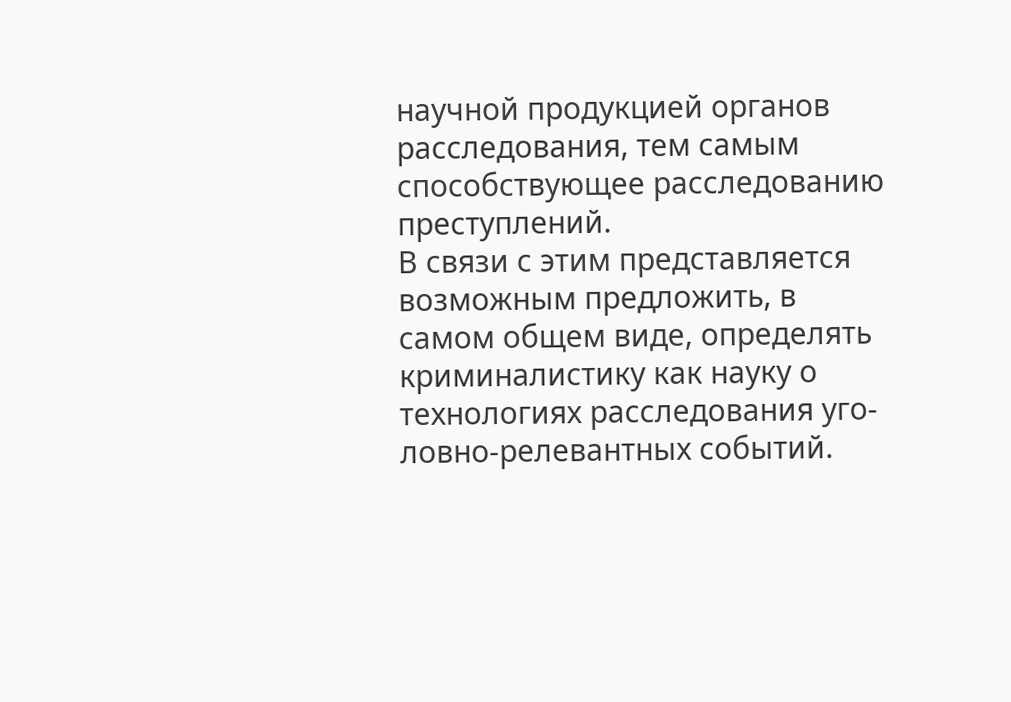научной продукцией органов расследования, тем самым способствующее расследованию преступлений.
В связи с этим представляется возможным предложить, в самом общем виде, определять криминалистику как науку о технологиях расследования уго- ловно-релевантных событий.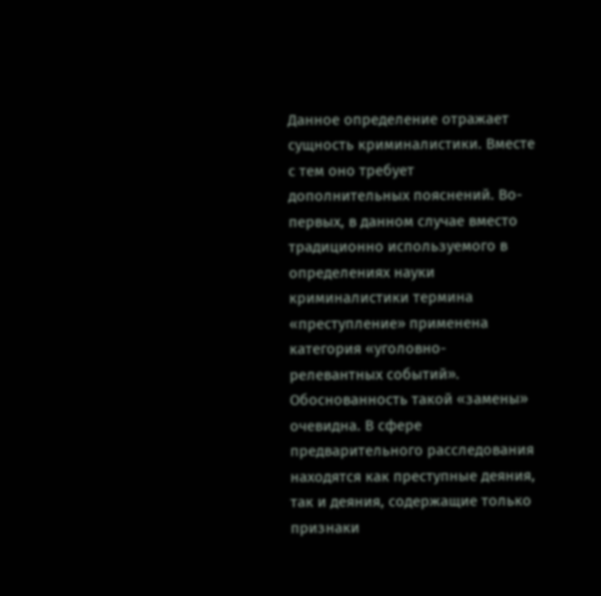Данное определение отражает сущность криминалистики. Вместе с тем оно требует дополнительных пояснений. Во-первых, в данном случае вместо традиционно используемого в определениях науки криминалистики термина «преступление» применена категория «уголовно-релевантных событий». Обоснованность такой «замены» очевидна. В сфере предварительного расследования находятся как преступные деяния, так и деяния, содержащие только признаки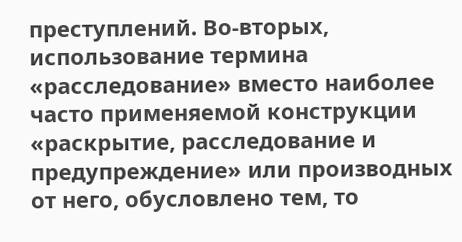преступлений. Во-вторых, использование термина «расследование» вместо наиболее часто применяемой конструкции «раскрытие, расследование и предупреждение» или производных от него, обусловлено тем, то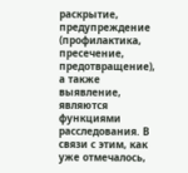раскрытие, предупреждение (профилактика, пресечение, предотвращение), а также выявление, являются функциями расследования. В связи с этим, как уже отмечалось,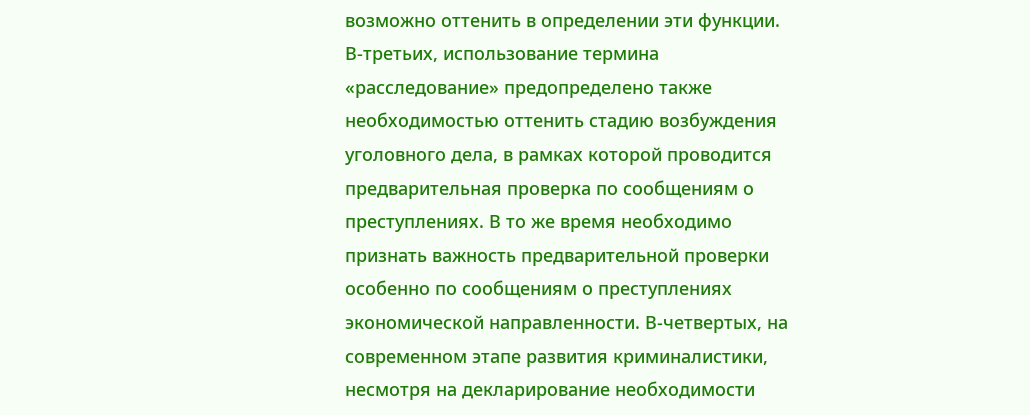возможно оттенить в определении эти функции. В-третьих, использование термина «расследование» предопределено также необходимостью оттенить стадию возбуждения уголовного дела, в рамках которой проводится предварительная проверка по сообщениям о преступлениях. В то же время необходимо признать важность предварительной проверки особенно по сообщениям о преступлениях экономической направленности. В-четвертых, на современном этапе развития криминалистики, несмотря на декларирование необходимости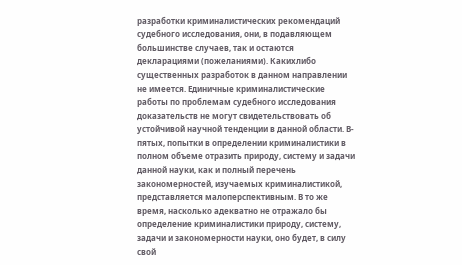разработки криминалистических рекомендаций судебного исследования, они, в подавляющем большинстве случаев, так и остаются декларациями (пожеланиями). Какихлибо существенных разработок в данном направлении не имеется. Единичные криминалистические работы по проблемам судебного исследования доказательств не могут свидетельствовать об устойчивой научной тенденции в данной области. В-пятых, попытки в определении криминалистики в полном объеме отразить природу, систему и задачи данной науки, как и полный перечень закономерностей, изучаемых криминалистикой, представляется малоперспективным. В то же время, насколько адекватно не отражало бы определение криминалистики природу, систему, задачи и закономерности науки, оно будет, в силу свой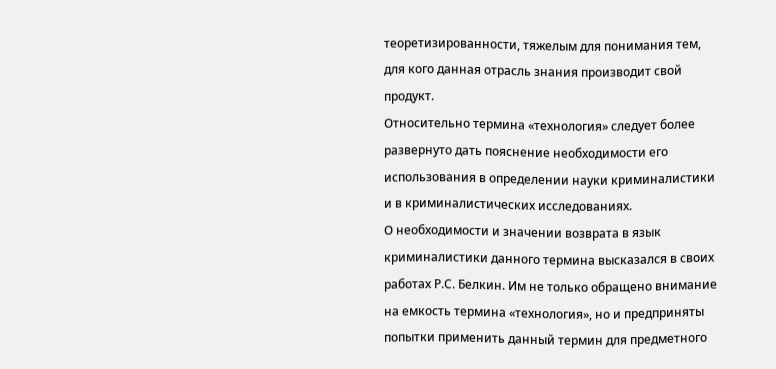теоретизированности, тяжелым для понимания тем, для кого данная отрасль знания производит свой продукт.
Относительно термина «технология» следует более развернуто дать пояснение необходимости его использования в определении науки криминалистики и в криминалистических исследованиях.
О необходимости и значении возврата в язык криминалистики данного термина высказался в своих работах Р.С. Белкин. Им не только обращено внимание на емкость термина «технология», но и предприняты попытки применить данный термин для предметного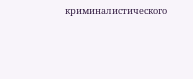криминалистического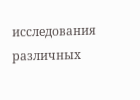исследования различных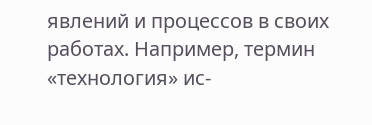явлений и процессов в своих работах. Например, термин «технология» ис-